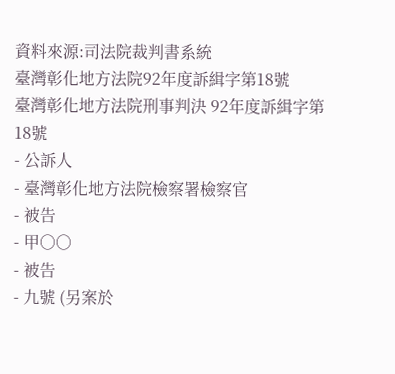資料來源:司法院裁判書系統
臺灣彰化地方法院92年度訴緝字第18號
臺灣彰化地方法院刑事判決 92年度訴緝字第18號
- 公訴人
- 臺灣彰化地方法院檢察署檢察官
- 被告
- 甲○○
- 被告
- 九號 (另案於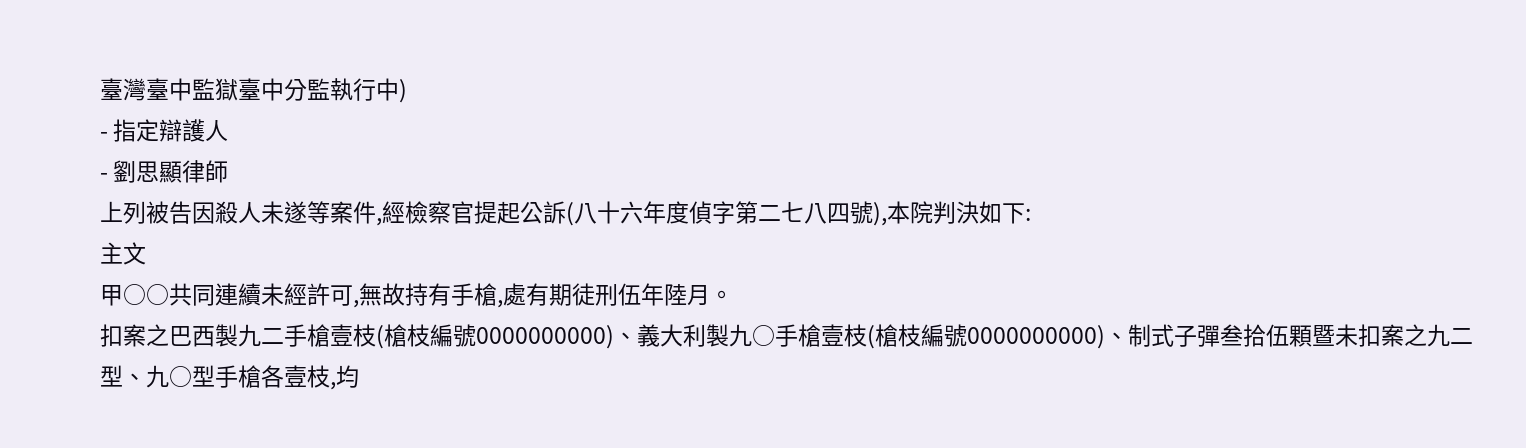臺灣臺中監獄臺中分監執行中)
- 指定辯護人
- 劉思顯律師
上列被告因殺人未遂等案件,經檢察官提起公訴(八十六年度偵字第二七八四號),本院判決如下:
主文
甲○○共同連續未經許可,無故持有手槍,處有期徒刑伍年陸月。
扣案之巴西製九二手槍壹枝(槍枝編號0000000000)、義大利製九○手槍壹枝(槍枝編號0000000000)、制式子彈叁拾伍顆暨未扣案之九二型、九○型手槍各壹枝,均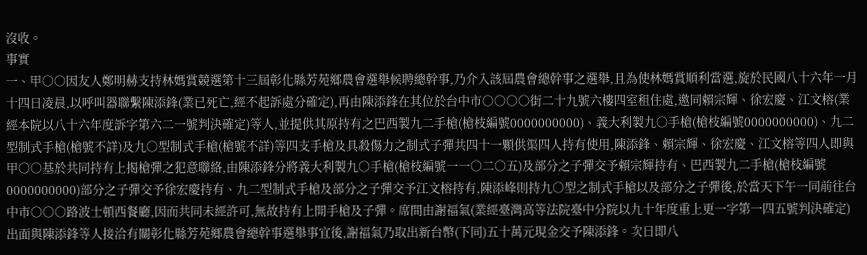沒收。
事實
一、甲○○因友人鄭明赫支持林媽賞競選第十三屆彰化縣芳苑鄉農會選舉候聘總幹事,乃介入該屆農會總幹事之選舉,且為使林媽賞順利當選,旋於民國八十六年一月十四日凌晨,以呼叫器聯繫陳添鋒(業已死亡,經不起訴處分確定),再由陳添鋒在其位於台中市○○○○街二十九號六樓四室租住處,邀同賴宗輝、徐宏慶、江文榕(業經本院以八十六年度訴字第六二一號判決確定)等人,並提供其原持有之巴西製九二手槍(槍枝編號0000000000)、義大利製九○手槍(槍枝編號0000000000)、九二型制式手槍(槍號不詳)及九○型制式手槍(槍號不詳)等四支手槍及具殺傷力之制式子彈共四十一顆供渠四人持有使用,陳添鋒、賴宗輝、徐宏慶、江文榕等四人即與甲○○基於共同持有上揭槍彈之犯意聯絡,由陳添鋒分將義大利製九○手槍(槍枝編號一一○二○五)及部分之子彈交予賴宗輝持有、巴西製九二手槍(槍枝編號0000000000)部分之子彈交予徐宏慶持有、九二型制式手槍及部分之子彈交予江文榕持有,陳添峰則持九○型之制式手槍以及部分之子彈後,於當天下午一同前往台中市○○○路波士頓西餐廳,因而共同未經許可,無故持有上開手槍及子彈。席間由謝福氣(業經臺灣高等法院臺中分院以九十年度重上更一字第一四五號判決確定)出面與陳添鋒等人接洽有關彰化縣芳苑鄉農會總幹事選舉事宜後,謝福氣乃取出新台幣(下同)五十萬元現金交予陳添鋒。次日即八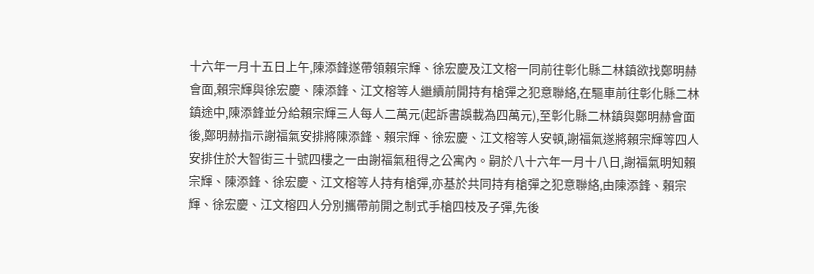十六年一月十五日上午,陳添鋒遂帶領賴宗輝、徐宏慶及江文榕一同前往彰化縣二林鎮欲找鄭明赫會面,賴宗輝與徐宏慶、陳添鋒、江文榕等人繼續前開持有槍彈之犯意聯絡,在驅車前往彰化縣二林鎮途中,陳添鋒並分給賴宗輝三人每人二萬元(起訴書誤載為四萬元),至彰化縣二林鎮與鄭明赫會面後,鄭明赫指示謝福氣安排將陳添鋒、賴宗輝、徐宏慶、江文榕等人安頓,謝福氣遂將賴宗輝等四人安排住於大智街三十號四樓之一由謝福氣租得之公寓內。嗣於八十六年一月十八日,謝福氣明知賴宗輝、陳添鋒、徐宏慶、江文榕等人持有槍彈,亦基於共同持有槍彈之犯意聯絡,由陳添鋒、賴宗輝、徐宏慶、江文榕四人分別攜帶前開之制式手槍四枝及子彈,先後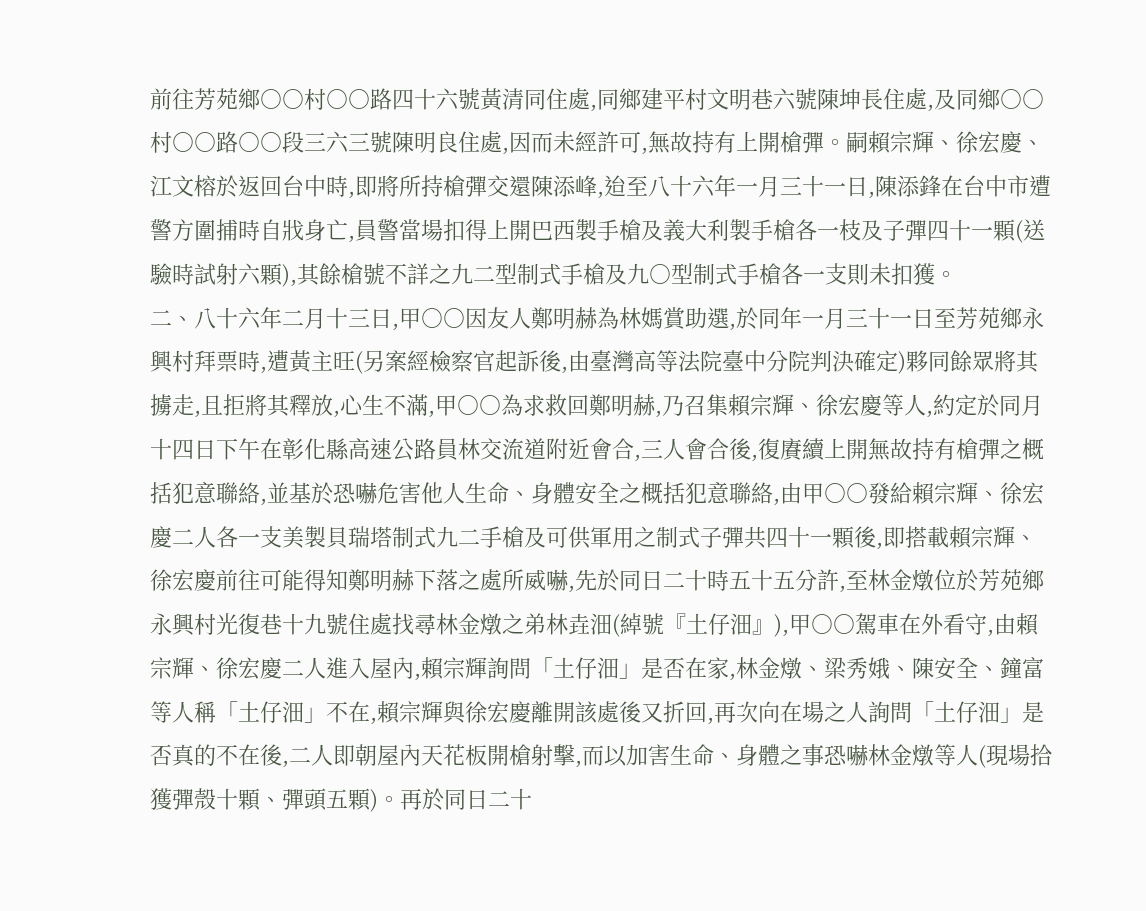前往芳苑鄉○○村○○路四十六號黃清同住處,同鄉建平村文明巷六號陳坤長住處,及同鄉○○村○○路○○段三六三號陳明良住處,因而未經許可,無故持有上開槍彈。嗣賴宗輝、徐宏慶、江文榕於返回台中時,即將所持槍彈交還陳添峰,迨至八十六年一月三十一日,陳添鋒在台中市遭警方圍捕時自戕身亡,員警當場扣得上開巴西製手槍及義大利製手槍各一枝及子彈四十一顆(送驗時試射六顆),其餘槍號不詳之九二型制式手槍及九○型制式手槍各一支則未扣獲。
二、八十六年二月十三日,甲○○因友人鄭明赫為林媽賞助選,於同年一月三十一日至芳苑鄉永興村拜票時,遭黃主旺(另案經檢察官起訴後,由臺灣高等法院臺中分院判決確定)夥同餘眾將其擄走,且拒將其釋放,心生不滿,甲○○為求救回鄭明赫,乃召集賴宗輝、徐宏慶等人,約定於同月十四日下午在彰化縣高速公路員林交流道附近會合,三人會合後,復賡續上開無故持有槍彈之概括犯意聯絡,並基於恐嚇危害他人生命、身體安全之概括犯意聯絡,由甲○○發給賴宗輝、徐宏慶二人各一支美製貝瑞塔制式九二手槍及可供軍用之制式子彈共四十一顆後,即搭載賴宗輝、徐宏慶前往可能得知鄭明赫下落之處所威嚇,先於同日二十時五十五分許,至林金燉位於芳苑鄉永興村光復巷十九號住處找尋林金燉之弟林垚沺(綽號『土仔沺』),甲○○駕車在外看守,由賴宗輝、徐宏慶二人進入屋內,賴宗輝詢問「土仔沺」是否在家,林金燉、梁秀娥、陳安全、鐘富等人稱「土仔沺」不在,賴宗輝與徐宏慶離開該處後又折回,再次向在場之人詢問「土仔沺」是否真的不在後,二人即朝屋內天花板開槍射擊,而以加害生命、身體之事恐嚇林金燉等人(現場拾獲彈殼十顆、彈頭五顆)。再於同日二十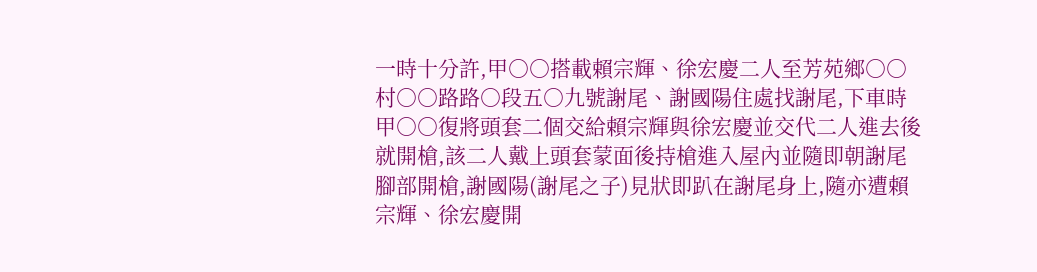一時十分許,甲○○搭載賴宗輝、徐宏慶二人至芳苑鄉○○村○○路路○段五○九號謝尾、謝國陽住處找謝尾,下車時甲○○復將頭套二個交給賴宗輝與徐宏慶並交代二人進去後就開槍,該二人戴上頭套蒙面後持槍進入屋內並隨即朝謝尾腳部開槍,謝國陽(謝尾之子)見狀即趴在謝尾身上,隨亦遭賴宗輝、徐宏慶開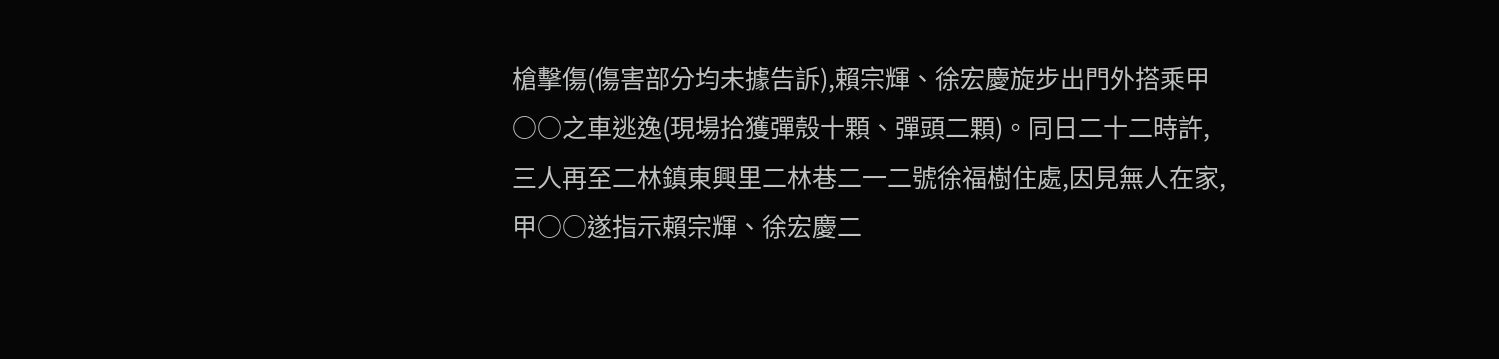槍擊傷(傷害部分均未據告訴),賴宗輝、徐宏慶旋步出門外搭乘甲○○之車逃逸(現場拾獲彈殼十顆、彈頭二顆)。同日二十二時許,三人再至二林鎮東興里二林巷二一二號徐福樹住處,因見無人在家,甲○○遂指示賴宗輝、徐宏慶二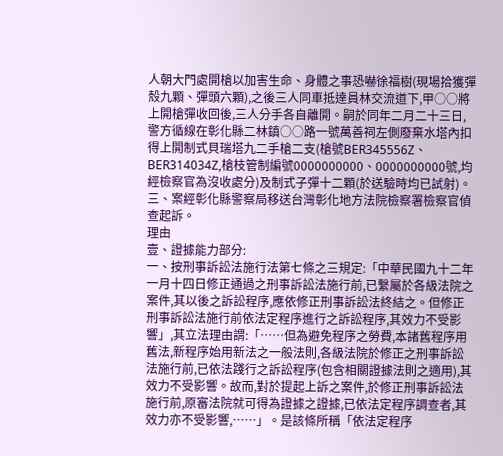人朝大門處開槍以加害生命、身體之事恐嚇徐福樹(現場拾獲彈殼九顆、彈頭六顆),之後三人同車抵達員林交流道下,甲○○將上開槍彈收回後,三人分手各自離開。嗣於同年二月二十三日,警方循線在彰化縣二林鎮○○路一號萬善祠左側廢棄水塔內扣得上開制式貝瑞塔九二手槍二支(槍號BER345556Z、BER314034Z,槍枝管制編號0000000000、0000000000號,均經檢察官為沒收處分)及制式子彈十二顆(於送驗時均已試射)。
三、案經彰化縣警察局移送台灣彰化地方法院檢察署檢察官偵查起訴。
理由
壹、證據能力部分:
一、按刑事訴訟法施行法第七條之三規定:「中華民國九十二年一月十四日修正通過之刑事訴訟法施行前,已繫屬於各級法院之案件,其以後之訴訟程序,應依修正刑事訴訟法終結之。但修正刑事訴訟法施行前依法定程序進行之訴訟程序,其效力不受影響」,其立法理由謂:「……但為避免程序之勞費,本諸舊程序用舊法,新程序始用新法之一般法則,各級法院於修正之刑事訴訟法施行前,已依法踐行之訴訟程序(包含相關證據法則之適用),其效力不受影響。故而,對於提起上訴之案件,於修正刑事訴訟法施行前,原審法院就可得為證據之證據,已依法定程序調查者,其效力亦不受影響,……」。是該條所稱「依法定程序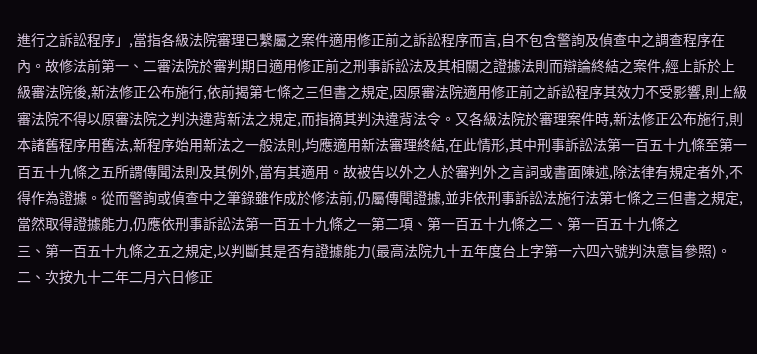進行之訴訟程序」,當指各級法院審理已繫屬之案件適用修正前之訴訟程序而言,自不包含警詢及偵查中之調查程序在內。故修法前第一、二審法院於審判期日適用修正前之刑事訴訟法及其相關之證據法則而辯論終結之案件,經上訴於上級審法院後,新法修正公布施行,依前揭第七條之三但書之規定,因原審法院適用修正前之訴訟程序其效力不受影響,則上級審法院不得以原審法院之判決違背新法之規定,而指摘其判決違背法令。又各級法院於審理案件時,新法修正公布施行,則本諸舊程序用舊法,新程序始用新法之一般法則,均應適用新法審理終結,在此情形,其中刑事訴訟法第一百五十九條至第一百五十九條之五所謂傳聞法則及其例外,當有其適用。故被告以外之人於審判外之言詞或書面陳述,除法律有規定者外,不得作為證據。從而警詢或偵查中之筆錄雖作成於修法前,仍屬傳聞證據,並非依刑事訴訟法施行法第七條之三但書之規定,當然取得證據能力,仍應依刑事訴訟法第一百五十九條之一第二項、第一百五十九條之二、第一百五十九條之
三、第一百五十九條之五之規定,以判斷其是否有證據能力(最高法院九十五年度台上字第一六四六號判決意旨參照)。
二、次按九十二年二月六日修正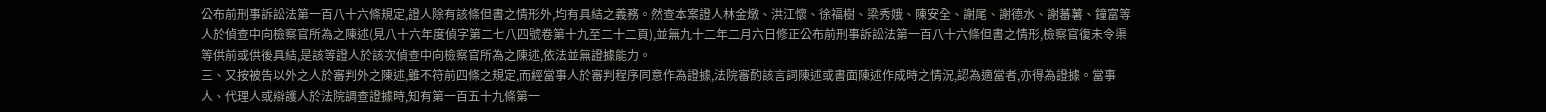公布前刑事訴訟法第一百八十六條規定,證人除有該條但書之情形外,均有具結之義務。然查本案證人林金燉、洪江懷、徐福樹、梁秀娥、陳安全、謝尾、謝德水、謝蕃薯、鐘富等人於偵查中向檢察官所為之陳述(見八十六年度偵字第二七八四號卷第十九至二十二頁),並無九十二年二月六日修正公布前刑事訴訟法第一百八十六條但書之情形,檢察官復未令渠等供前或供後具結,是該等證人於該次偵查中向檢察官所為之陳述,依法並無證據能力。
三、又按被告以外之人於審判外之陳述,雖不符前四條之規定,而經當事人於審判程序同意作為證據,法院審酌該言詞陳述或書面陳述作成時之情況,認為適當者,亦得為證據。當事人、代理人或辯護人於法院調查證據時,知有第一百五十九條第一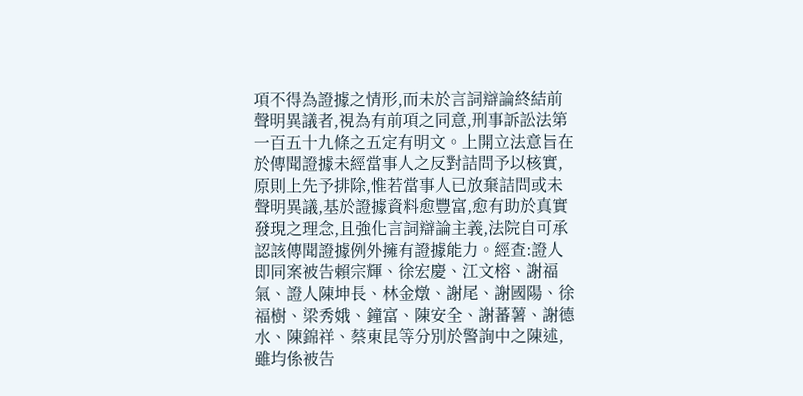項不得為證據之情形,而未於言詞辯論終結前聲明異議者,視為有前項之同意,刑事訴訟法第一百五十九條之五定有明文。上開立法意旨在於傳聞證據未經當事人之反對詰問予以核實,原則上先予排除,惟若當事人已放棄詰問或未聲明異議,基於證據資料愈豐富,愈有助於真實發現之理念,且強化言詞辯論主義,法院自可承認該傳聞證據例外擁有證據能力。經查:證人即同案被告賴宗輝、徐宏慶、江文榕、謝福氣、證人陳坤長、林金燉、謝尾、謝國陽、徐福樹、梁秀娥、鐘富、陳安全、謝蕃薯、謝德水、陳錦祥、蔡東昆等分別於警詢中之陳述,雖均係被告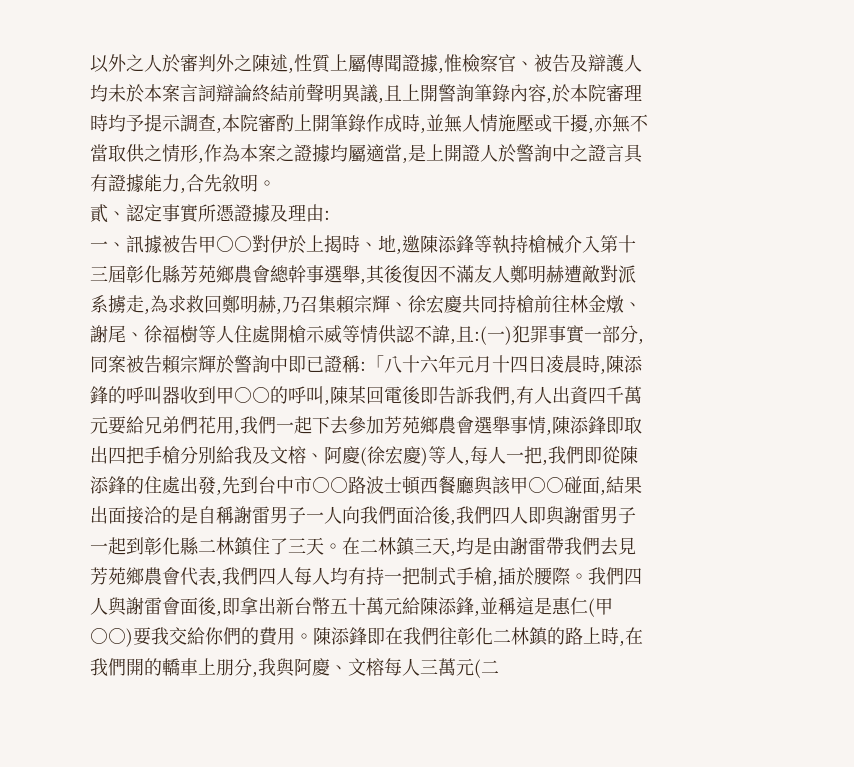以外之人於審判外之陳述,性質上屬傳聞證據,惟檢察官、被告及辯護人均未於本案言詞辯論終結前聲明異議,且上開警詢筆錄內容,於本院審理時均予提示調查,本院審酌上開筆錄作成時,並無人情施壓或干擾,亦無不當取供之情形,作為本案之證據均屬適當,是上開證人於警詢中之證言具有證據能力,合先敘明。
貳、認定事實所憑證據及理由:
一、訊據被告甲○○對伊於上揭時、地,邀陳添鋒等執持槍械介入第十三屆彰化縣芳苑鄉農會總幹事選舉,其後復因不滿友人鄭明赫遭敵對派系擄走,為求救回鄭明赫,乃召集賴宗輝、徐宏慶共同持槍前往林金燉、謝尾、徐福樹等人住處開槍示威等情供認不諱,且:(一)犯罪事實一部分,同案被告賴宗輝於警詢中即已證稱:「八十六年元月十四日凌晨時,陳添鋒的呼叫器收到甲○○的呼叫,陳某回電後即告訴我們,有人出資四千萬元要給兄弟們花用,我們一起下去參加芳苑鄉農會選舉事情,陳添鋒即取出四把手槍分別給我及文榕、阿慶(徐宏慶)等人,每人一把,我們即從陳添鋒的住處出發,先到台中市○○路波士頓西餐廳與該甲○○碰面,結果出面接洽的是自稱謝雷男子一人向我們面洽後,我們四人即與謝雷男子一起到彰化縣二林鎮住了三天。在二林鎮三天,均是由謝雷帶我們去見芳苑鄉農會代表,我們四人每人均有持一把制式手槍,插於腰際。我們四人與謝雷會面後,即拿出新台幣五十萬元給陳添鋒,並稱這是惠仁(甲○○)要我交給你們的費用。陳添鋒即在我們往彰化二林鎮的路上時,在我們開的轎車上朋分,我與阿慶、文榕每人三萬元(二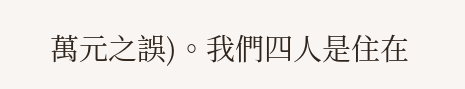萬元之誤)。我們四人是住在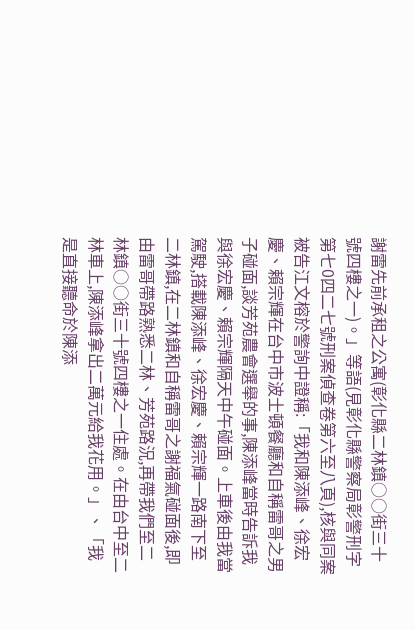謝雷先前承租之公寓(彰化縣二林鎮○○街三十號四樓之一)。」等語(見彰化縣警察局彰警刑字第七0四二七號刑案偵查卷第六至八頁),核與同案被告江文榕於警詢中證稱:「我和陳添峰、徐宏慶、賴宗輝在台中市波士頓餐廳和自稱雷哥之男子碰面,談芳苑農會選舉的事,陳添峰當時告訴我與徐宏慶、賴宗輝隔天中午碰面。上車後由我當駕駛,搭載陳添峰、徐宏慶、賴宗輝一路南下至二林鎮,在二林鎮和自稱雷哥之謝福氣碰面後,即由雷哥帶路熟悉二林、芳苑路況,再帶我們至二林鎮○○街三十號四樓之一住處。在由台中至二林車上,陳添峰拿出二萬元給我花用。」、「我是直接聽命於陳添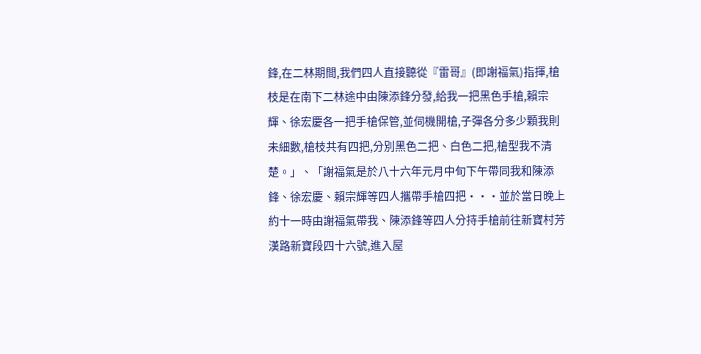鋒,在二林期間,我們四人直接聽從『雷哥』(即謝福氣)指揮,槍枝是在南下二林途中由陳添鋒分發,給我一把黑色手槍,賴宗輝、徐宏慶各一把手槍保管,並伺機開槍,子彈各分多少顆我則未細數,槍枝共有四把,分別黑色二把、白色二把,槍型我不清楚。」、「謝福氣是於八十六年元月中旬下午帶同我和陳添鋒、徐宏慶、賴宗輝等四人攜帶手槍四把‧‧‧並於當日晚上約十一時由謝福氣帶我、陳添鋒等四人分持手槍前往新寶村芳漢路新寶段四十六號,進入屋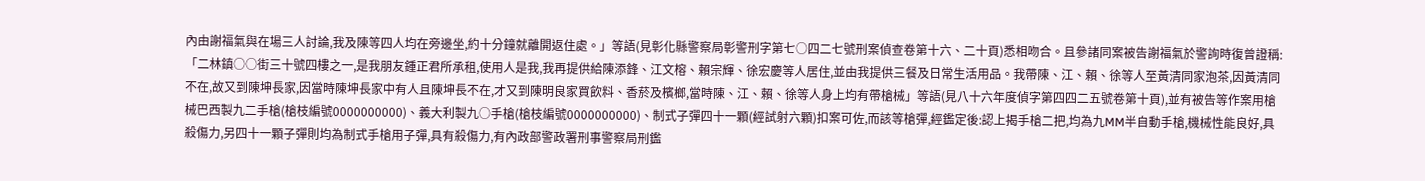內由謝福氣與在場三人討論,我及陳等四人均在旁邊坐,約十分鐘就離開返住處。」等語(見彰化縣警察局彰警刑字第七○四二七號刑案偵查卷第十六、二十頁)悉相吻合。且參諸同案被告謝福氣於警詢時復曾證稱:「二林鎮○○街三十號四樓之一,是我朋友鍾正君所承租,使用人是我,我再提供給陳添鋒、江文榕、賴宗輝、徐宏慶等人居住,並由我提供三餐及日常生活用品。我帶陳、江、賴、徐等人至黃清同家泡茶,因黃清同不在,故又到陳坤長家,因當時陳坤長家中有人且陳坤長不在,才又到陳明良家買飲料、香菸及檳榔,當時陳、江、賴、徐等人身上均有帶槍械」等語(見八十六年度偵字第四四二五號卷第十頁),並有被告等作案用槍械巴西製九二手槍(槍枝編號0000000000)、義大利製九○手槍(槍枝編號0000000000)、制式子彈四十一顆(經試射六顆)扣案可佐,而該等槍彈,經鑑定後:認上揭手槍二把,均為九MM半自動手槍,機械性能良好,具殺傷力,另四十一顆子彈則均為制式手槍用子彈,具有殺傷力,有內政部警政署刑事警察局刑鑑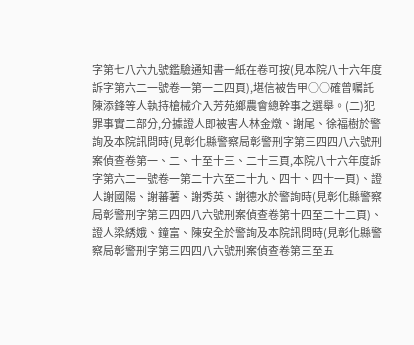字第七八六九號鑑驗通知書一紙在卷可按(見本院八十六年度訴字第六二一號卷一第一二四頁),堪信被告甲○○確曾囑託陳添鋒等人執持槍械介入芳苑鄉農會總幹事之選舉。(二)犯罪事實二部分,分據證人即被害人林金燉、謝尾、徐福樹於警詢及本院訊問時(見彰化縣警察局彰警刑字第三四四八六號刑案偵查卷第一、二、十至十三、二十三頁,本院八十六年度訴字第六二一號卷一第二十六至二十九、四十、四十一頁)、證人謝國陽、謝蕃薯、謝秀英、謝德水於警詢時(見彰化縣警察局彰警刑字第三四四八六號刑案偵查卷第十四至二十二頁)、證人梁綉娥、鐘富、陳安全於警詢及本院訊問時(見彰化縣警察局彰警刑字第三四四八六號刑案偵查卷第三至五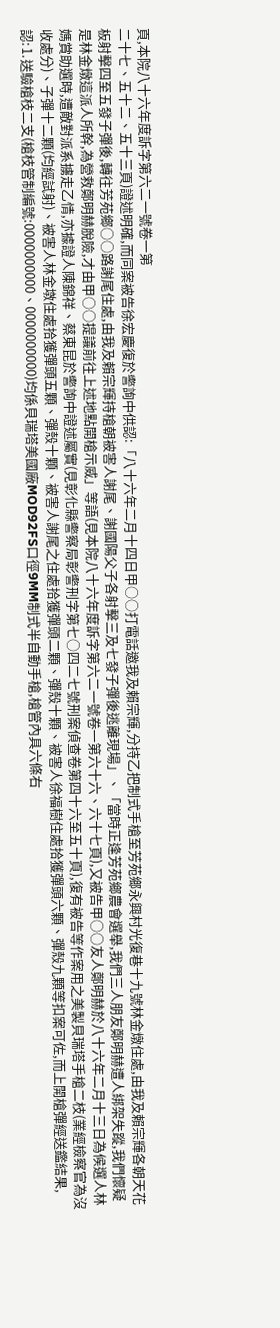頁,本院八十六年度訴字第六二一號卷一第
二十七、五十二、五十三頁)證述明確,而同案被告徐宏慶復於警詢中供認:「八十六年二月十四日甲○○打電話邀我及賴宗輝,分持乙把制式手槍至芳苑鄉永興村光復巷十九號林金燉住處,由我及賴宗輝各朝天花板射擊四至五發子彈後,轉往芳苑鄉○○路謝尾住處,由我及賴宗輝持槍朝被害人謝尾、謝國陽父子各射擊三及七發子彈後逃離現場」、「當時正逢芳苑鄉農會選舉,我們三人朋友鄭明赫遭人綁架失蹤,我們懷疑是林金燉這派人所幹,為營救鄭明赫脫險,才由甲○○提議前往上述地點開槍示威」等語(見本院八十六年度訴字第六二一號卷一第六十六、六十七頁),又被告甲○○友人鄭明赫於八十六年二月十三日為候選人林媽賞助選時,遭敵對派系擄走乙情,亦據證人陳錦祥、蔡東昆於警詢中證述屬實(見彰化縣警察局彰警刑字第七○四二七號刑案偵查卷第四十六至五十頁),復有被告等作案用之美製貝瑞塔手槍二枝(業經檢察官為沒收處分)、子彈十二顆(均經試射)、被害人林金墩住處拾獲彈頭五顆、彈殼十顆、被害人謝尾之住處拾獲彈頭二顆、彈殼十顆、被害人徐福樹住處拾獲彈頭六顆、彈殼九顆等扣案可佐,而上開槍彈經送鑑結果,認:⒈送驗槍枝二支(槍枝管制編號:0000000000、0000000000)均係貝瑞塔美國廠MOD92FS口徑9MM制式半自動手槍,槍管內具六條右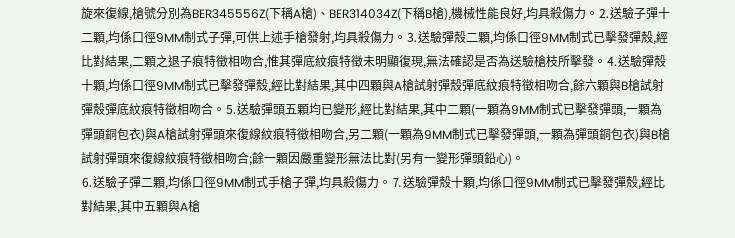旋來復線,槍號分別為BER345556Z(下稱A槍)、BER314034Z(下稱B槍),機械性能良好,均具殺傷力。⒉送驗子彈十二顆,均係口徑9MM制式子彈,可供上述手槍發射,均具殺傷力。⒊送驗彈殼二顆,均係口徑9MM制式已擊發彈殼,經比對結果,二顆之退子痕特徵相吻合,惟其彈底紋痕特徵未明顯復現,無法確認是否為送驗槍枝所擊發。⒋送驗彈殼十顆,均係口徑9MM制式已擊發彈殼,經比對結果,其中四顆與A槍試射彈殼彈底紋痕特徵相吻合,餘六顆與B槍試射彈殼彈底紋痕特徵相吻合。⒌送驗彈頭五顆均已變形,經比對結果,其中二顆(一顆為9MM制式已擊發彈頭,一顆為彈頭銅包衣)與A槍試射彈頭來復線紋痕特徵相吻合,另二顆(一顆為9MM制式已擊發彈頭,一顆為彈頭銅包衣)與B槍試射彈頭來復線紋痕特徵相吻合;餘一顆因嚴重變形無法比對(另有一變形彈頭鉛心)。
⒍送驗子彈二顆,均係口徑9MM制式手槍子彈,均具殺傷力。⒎送驗彈殼十顆,均係口徑9MM制式已擊發彈殼,經比對結果,其中五顆與A槍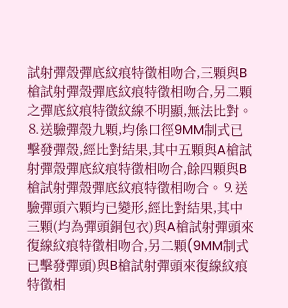試射彈殼彈底紋痕特徵相吻合,三顆與B槍試射彈殼彈底紋痕特徵相吻合,另二顆之彈底紋痕特徵紋線不明顯,無法比對。⒏送驗彈殼九顆,均係口徑9MM制式已擊發彈殼,經比對結果,其中五顆與A槍試射彈殼彈底紋痕特徵相吻合,餘四顆與B槍試射彈殼彈底紋痕特徵相吻合。⒐送驗彈頭六顆均已變形,經比對結果,其中三顆(均為彈頭銅包衣)與A槍試射彈頭來復線紋痕特徵相吻合,另二顆(9MM制式已擊發彈頭)與B槍試射彈頭來復線紋痕特徵相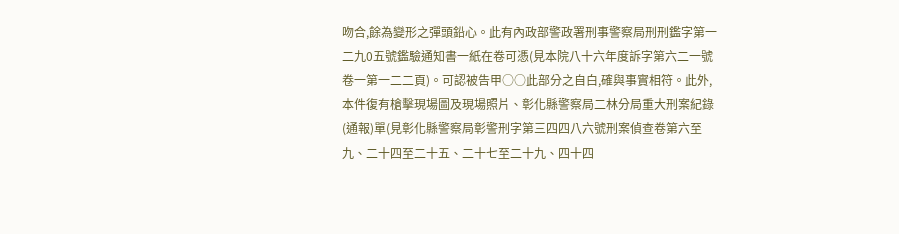吻合,餘為變形之彈頭鉛心。此有內政部警政署刑事警察局刑刑鑑字第一二九0五號鑑驗通知書一紙在卷可憑(見本院八十六年度訴字第六二一號卷一第一二二頁)。可認被告甲○○此部分之自白,確與事實相符。此外,本件復有槍擊現場圖及現場照片、彰化縣警察局二林分局重大刑案紀錄(通報)單(見彰化縣警察局彰警刑字第三四四八六號刑案偵查卷第六至九、二十四至二十五、二十七至二十九、四十四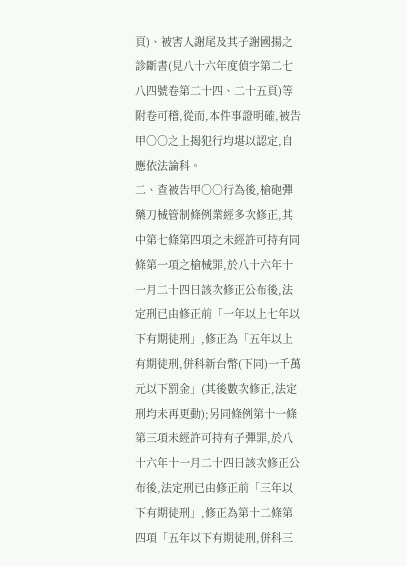頁)、被害人謝尾及其子謝國揚之診斷書(見八十六年度偵字第二七八四號卷第二十四、二十五頁)等附卷可稽,從而,本件事證明確,被告甲○○之上揭犯行均堪以認定,自應依法論科。
二、查被告甲○○行為後,槍砲彈藥刀械管制條例業經多次修正,其中第七條第四項之未經許可持有同條第一項之槍械罪,於八十六年十一月二十四日該次修正公布後,法定刑已由修正前「一年以上七年以下有期徒刑」,修正為「五年以上有期徒刑,併科新台幣(下同)一千萬元以下罰金」(其後數次修正,法定刑均未再更動);另同條例第十一條第三項未經許可持有子彈罪,於八十六年十一月二十四日該次修正公布後,法定刑已由修正前「三年以下有期徒刑」,修正為第十二條第四項「五年以下有期徒刑,併科三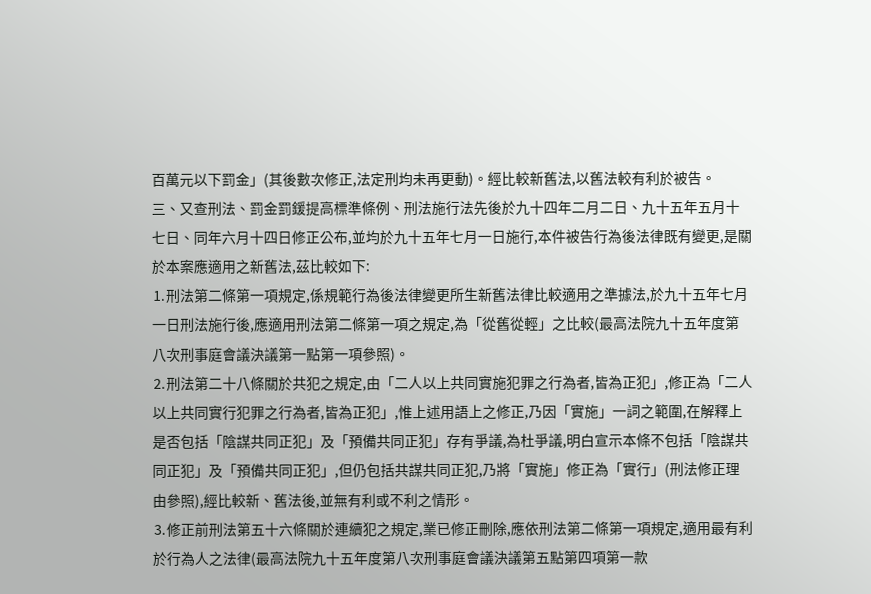百萬元以下罰金」(其後數次修正,法定刑均未再更動)。經比較新舊法,以舊法較有利於被告。
三、又查刑法、罰金罰鍰提高標準條例、刑法施行法先後於九十四年二月二日、九十五年五月十七日、同年六月十四日修正公布,並均於九十五年七月一日施行,本件被告行為後法律既有變更,是關於本案應適用之新舊法,茲比較如下:
⒈刑法第二條第一項規定,係規範行為後法律變更所生新舊法律比較適用之準據法,於九十五年七月一日刑法施行後,應適用刑法第二條第一項之規定,為「從舊從輕」之比較(最高法院九十五年度第八次刑事庭會議決議第一點第一項參照)。
⒉刑法第二十八條關於共犯之規定,由「二人以上共同實施犯罪之行為者,皆為正犯」,修正為「二人以上共同實行犯罪之行為者,皆為正犯」,惟上述用語上之修正,乃因「實施」一詞之範圍,在解釋上是否包括「陰謀共同正犯」及「預備共同正犯」存有爭議,為杜爭議,明白宣示本條不包括「陰謀共同正犯」及「預備共同正犯」,但仍包括共謀共同正犯,乃將「實施」修正為「實行」(刑法修正理由參照),經比較新、舊法後,並無有利或不利之情形。
⒊修正前刑法第五十六條關於連續犯之規定,業已修正刪除,應依刑法第二條第一項規定,適用最有利於行為人之法律(最高法院九十五年度第八次刑事庭會議決議第五點第四項第一款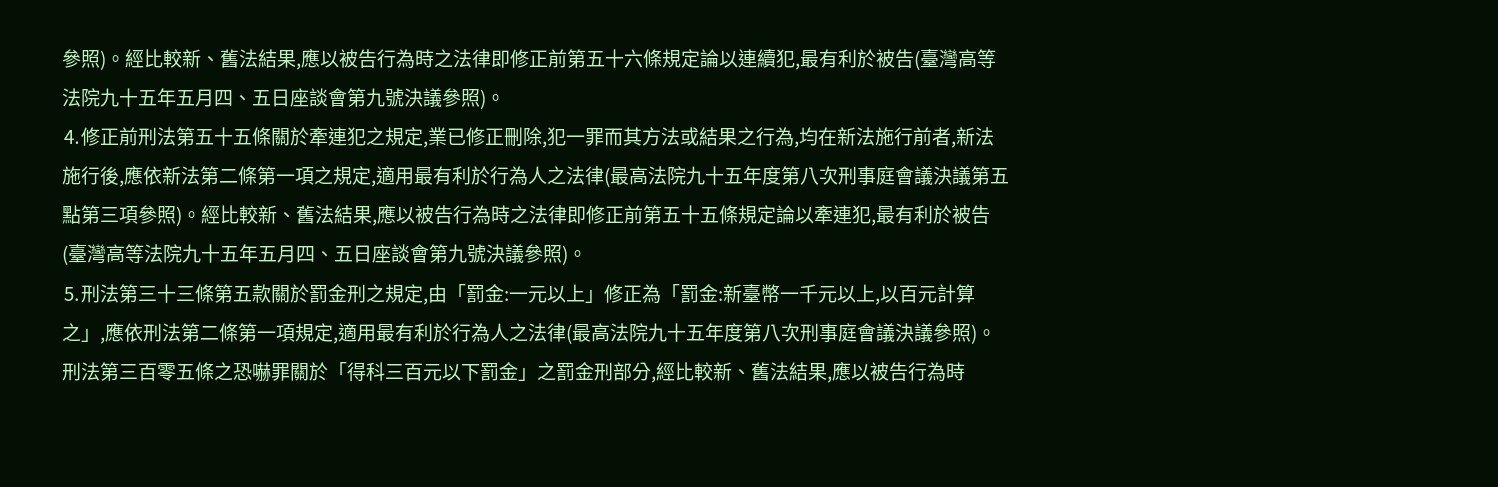參照)。經比較新、舊法結果,應以被告行為時之法律即修正前第五十六條規定論以連續犯,最有利於被告(臺灣高等法院九十五年五月四、五日座談會第九號決議參照)。
⒋修正前刑法第五十五條關於牽連犯之規定,業已修正刪除,犯一罪而其方法或結果之行為,均在新法施行前者,新法施行後,應依新法第二條第一項之規定,適用最有利於行為人之法律(最高法院九十五年度第八次刑事庭會議決議第五點第三項參照)。經比較新、舊法結果,應以被告行為時之法律即修正前第五十五條規定論以牽連犯,最有利於被告(臺灣高等法院九十五年五月四、五日座談會第九號決議參照)。
⒌刑法第三十三條第五款關於罰金刑之規定,由「罰金:一元以上」修正為「罰金:新臺幣一千元以上,以百元計算之」,應依刑法第二條第一項規定,適用最有利於行為人之法律(最高法院九十五年度第八次刑事庭會議決議參照)。刑法第三百零五條之恐嚇罪關於「得科三百元以下罰金」之罰金刑部分,經比較新、舊法結果,應以被告行為時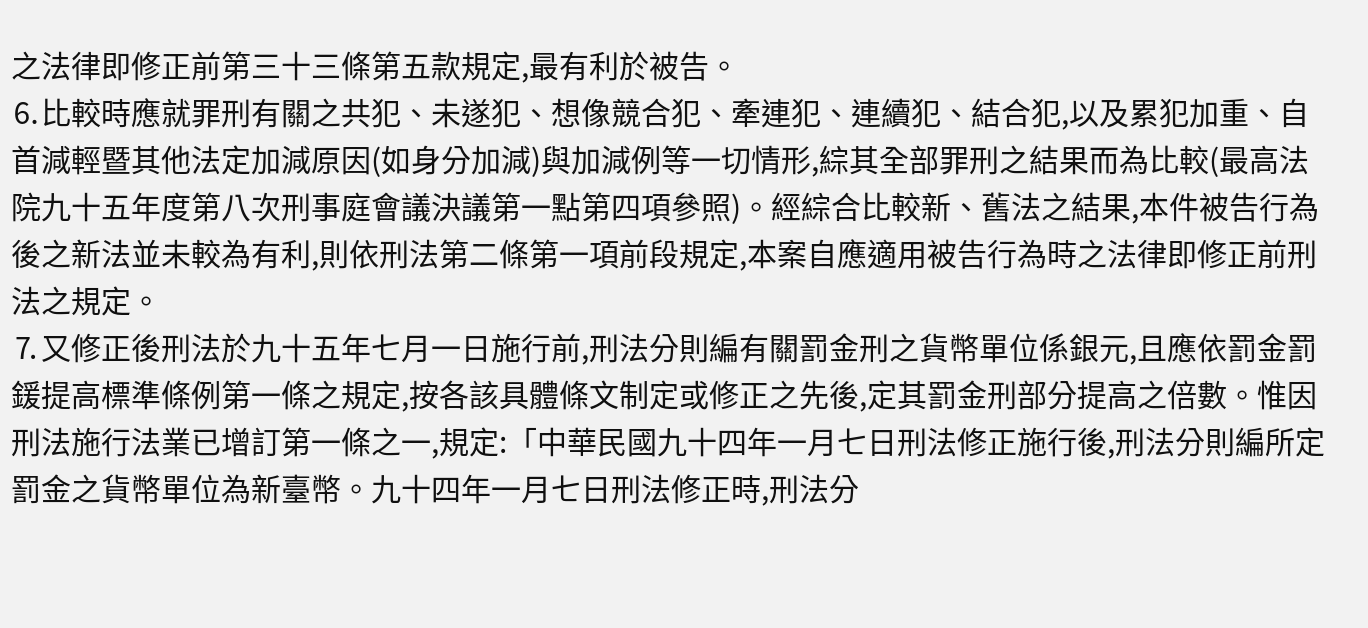之法律即修正前第三十三條第五款規定,最有利於被告。
⒍比較時應就罪刑有關之共犯、未遂犯、想像競合犯、牽連犯、連續犯、結合犯,以及累犯加重、自首減輕暨其他法定加減原因(如身分加減)與加減例等一切情形,綜其全部罪刑之結果而為比較(最高法院九十五年度第八次刑事庭會議決議第一點第四項參照)。經綜合比較新、舊法之結果,本件被告行為後之新法並未較為有利,則依刑法第二條第一項前段規定,本案自應適用被告行為時之法律即修正前刑法之規定。
⒎又修正後刑法於九十五年七月一日施行前,刑法分則編有關罰金刑之貨幣單位係銀元,且應依罰金罰鍰提高標準條例第一條之規定,按各該具體條文制定或修正之先後,定其罰金刑部分提高之倍數。惟因刑法施行法業已增訂第一條之一,規定:「中華民國九十四年一月七日刑法修正施行後,刑法分則編所定罰金之貨幣單位為新臺幣。九十四年一月七日刑法修正時,刑法分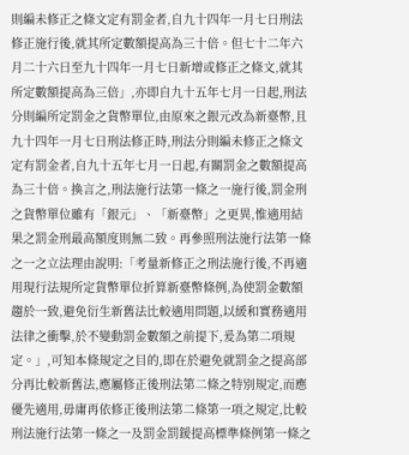則編未修正之條文定有罰金者,自九十四年一月七日刑法修正施行後,就其所定數額提高為三十倍。但七十二年六月二十六日至九十四年一月七日新增或修正之條文,就其所定數額提高為三倍」,亦即自九十五年七月一日起,刑法分則編所定罰金之貨幣單位,由原來之銀元改為新臺幣,且九十四年一月七日刑法修正時,刑法分則編未修正之條文定有罰金者,自九十五年七月一日起,有關罰金之數額提高為三十倍。換言之,刑法施行法第一條之一施行後,罰金刑之貨幣單位雖有「銀元」、「新臺幣」之更異,惟適用結果之罰金刑最高額度則無二致。再參照刑法施行法第一條之一之立法理由說明:「考量新修正之刑法施行後,不再適用現行法規所定貨幣單位折算新臺幣條例,為使罰金數額趨於一致,避免衍生新舊法比較適用問題,以緩和實務適用法律之衝擊,於不變動罰金數額之前提下,爰為第二項規定。」,可知本條規定之目的,即在於避免就罰金之提高部分再比較新舊法,應屬修正後刑法第二條之特別規定,而應優先適用,毋庸再依修正後刑法第二條第一項之規定,比較刑法施行法第一條之一及罰金罰鍰提高標準條例第一條之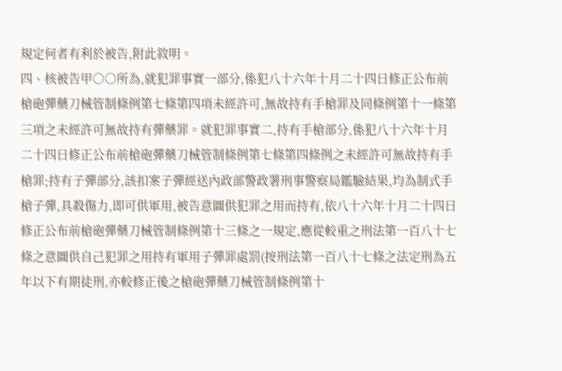規定何者有利於被告,附此敘明。
四、核被告甲○○所為,就犯罪事實一部分,係犯八十六年十月二十四日修正公布前槍砲彈藥刀械管制條例第七條第四項未經許可,無故持有手槍罪及同條例第十一條第三項之未經許可無故持有彈藥罪。就犯罪事實二,持有手槍部分,係犯八十六年十月二十四日修正公布前槍砲彈藥刀械管制條例第七條第四條例之未經許可無故持有手槍罪;持有子彈部分,該扣案子彈經送內政部警政署刑事警察局鑑驗結果,均為制式手槍子彈,具殺傷力,即可供軍用,被告意圖供犯罪之用而持有,依八十六年十月二十四日修正公布前槍砲彈藥刀械管制條例第十三條之一規定,應從較重之刑法第一百八十七條之意圖供自己犯罪之用持有軍用子彈罪處罰(按刑法第一百八十七條之法定刑為五年以下有期徒刑,亦較修正後之槍砲彈藥刀械管制條例第十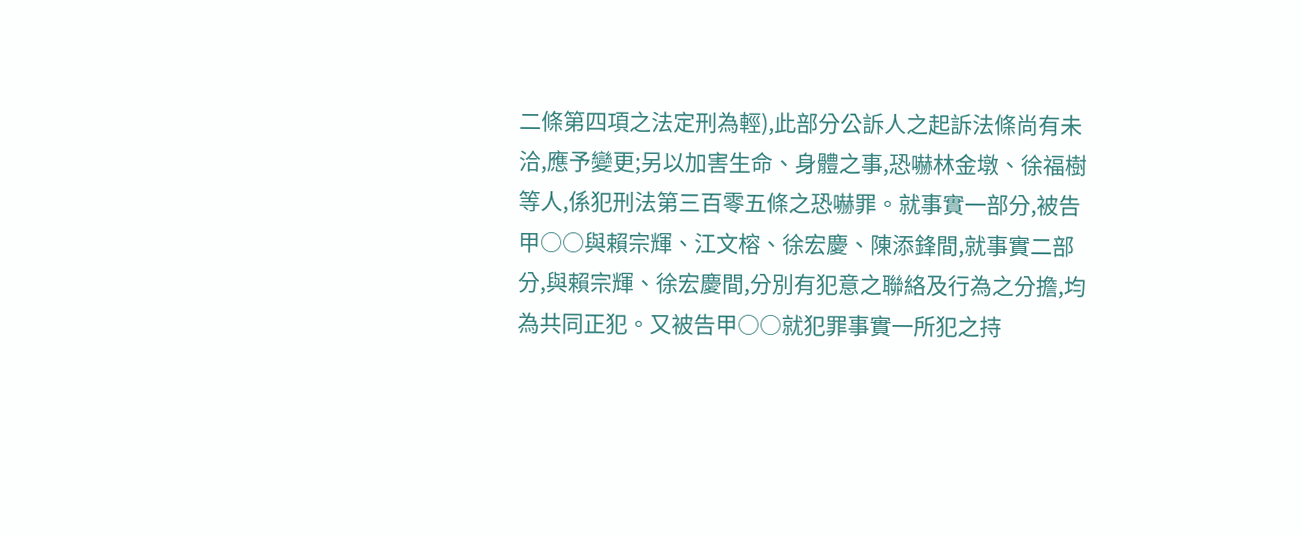二條第四項之法定刑為輕),此部分公訴人之起訴法條尚有未洽,應予變更;另以加害生命、身體之事,恐嚇林金墩、徐福樹等人,係犯刑法第三百零五條之恐嚇罪。就事實一部分,被告甲○○與賴宗輝、江文榕、徐宏慶、陳添鋒間,就事實二部分,與賴宗輝、徐宏慶間,分別有犯意之聯絡及行為之分擔,均為共同正犯。又被告甲○○就犯罪事實一所犯之持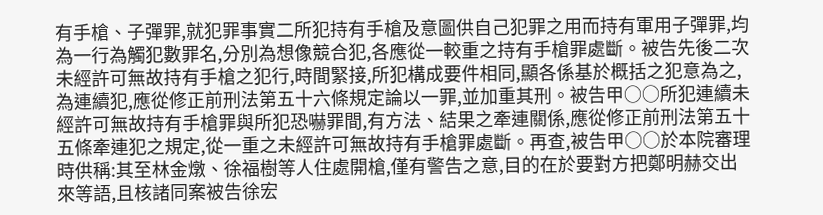有手槍、子彈罪,就犯罪事實二所犯持有手槍及意圖供自己犯罪之用而持有軍用子彈罪,均為一行為觸犯數罪名,分別為想像競合犯,各應從一較重之持有手槍罪處斷。被告先後二次未經許可無故持有手槍之犯行,時間緊接,所犯構成要件相同,顯各係基於概括之犯意為之,為連續犯,應從修正前刑法第五十六條規定論以一罪,並加重其刑。被告甲○○所犯連續未經許可無故持有手槍罪與所犯恐嚇罪間,有方法、結果之牽連關係,應從修正前刑法第五十五條牽連犯之規定,從一重之未經許可無故持有手槍罪處斷。再查,被告甲○○於本院審理時供稱:其至林金燉、徐福樹等人住處開槍,僅有警告之意,目的在於要對方把鄭明赫交出來等語,且核諸同案被告徐宏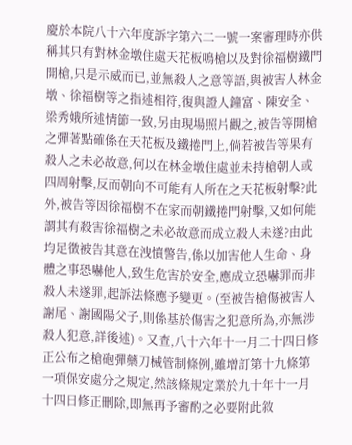慶於本院八十六年度訴字第六二一號一案審理時亦供稱其只有對林金墩住處天花板鳴槍以及對徐福樹鐵門開槍,只是示威而已,並無殺人之意等語,與被害人林金墩、徐福樹等之指述相符,復與證人鐘富、陳安全、梁秀娥所述情節一致,另由現場照片觀之,被告等開槍之彈著點確係在天花板及鐵捲門上,倘若被告等果有殺人之未必故意,何以在林金墩住處並未持槍朝人或四周射擊,反而朝向不可能有人所在之天花板射擊?此外,被告等因徐福樹不在家而朝鐵捲門射擊,又如何能謂其有殺害徐福樹之未必故意而成立殺人未遂?由此均足徵被告其意在洩憤警告,係以加害他人生命、身體之事恐嚇他人,致生危害於安全,應成立恐嚇罪而非殺人未遂罪,起訴法條應予變更。(至被告槍傷被害人謝尾、謝國陽父子,則係基於傷害之犯意所為,亦無涉殺人犯意,詳後述)。又查,八十六年十一月二十四日修正公布之槍砲彈藥刀械管制條例,雖增訂第十九條第一項保安處分之規定,然該條規定業於九十年十一月十四日修正刪除,即無再予審酌之必要附此敘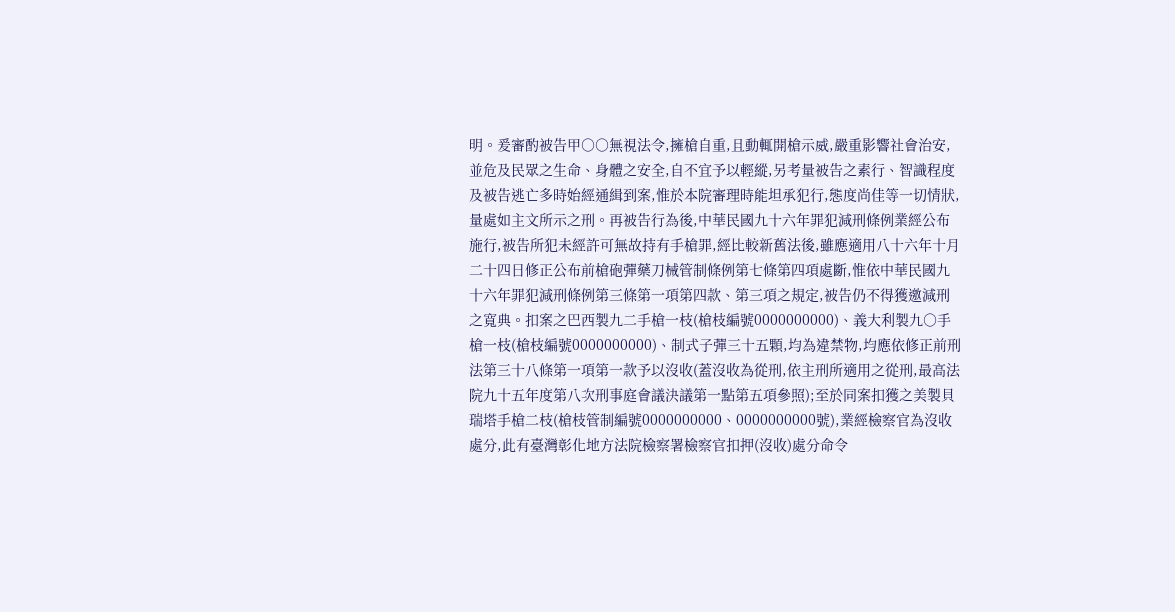明。爰審酌被告甲○○無視法令,擁槍自重,且動輒開槍示威,嚴重影響社會治安,並危及民眾之生命、身體之安全,自不宜予以輕縱,另考量被告之素行、智識程度及被告逃亡多時始經通緝到案,惟於本院審理時能坦承犯行,態度尚佳等一切情狀,量處如主文所示之刑。再被告行為後,中華民國九十六年罪犯減刑條例業經公布施行,被告所犯未經許可無故持有手槍罪,經比較新舊法後,雖應適用八十六年十月二十四日修正公布前槍砲彈藥刀械管制條例第七條第四項處斷,惟依中華民國九十六年罪犯減刑條例第三條第一項第四款、第三項之規定,被告仍不得獲邀減刑之寬典。扣案之巴西製九二手槍一枝(槍枝編號0000000000)、義大利製九○手槍一枝(槍枝編號0000000000)、制式子彈三十五顆,均為違禁物,均應依修正前刑法第三十八條第一項第一款予以沒收(蓋沒收為從刑,依主刑所適用之從刑,最高法院九十五年度第八次刑事庭會議決議第一點第五項參照);至於同案扣獲之美製貝瑞塔手槍二枝(槍枝管制編號0000000000、0000000000號),業經檢察官為沒收處分,此有臺灣彰化地方法院檢察署檢察官扣押(沒收)處分命令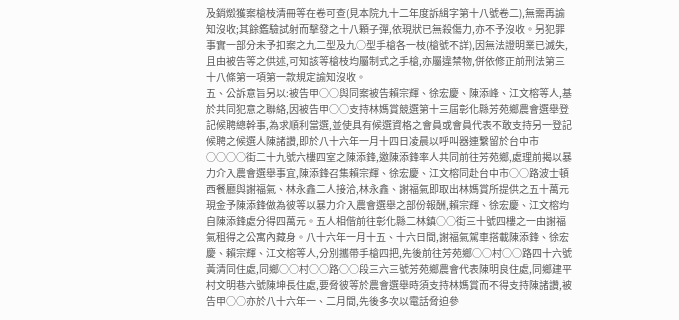及銷燬獲案槍枝清冊等在卷可查(見本院九十二年度訴緝字第十八號卷二),無需再諭知沒收;其餘鑑驗試射而擊發之十八顆子彈,依現狀已無殺傷力,亦不予沒收。另犯罪事實一部分未予扣案之九二型及九○型手槍各一枝(槍號不詳),因無法證明業已滅失,且由被告等之供述,可知該等槍枝均屬制式之手槍,亦屬違禁物,併依修正前刑法第三十八條第一項第一款規定諭知沒收。
五、公訴意旨另以:被告甲○○與同案被告賴宗輝、徐宏慶、陳添峰、江文榕等人,基於共同犯意之聯絡,因被告甲○○支持林媽賞競選第十三屆彰化縣芳苑鄉農會選舉登記候聘總幹事,為求順利當選,並使具有候選資格之會員或會員代表不敢支持另一登記候聘之候選人陳諸讚,即於八十六年一月十四日凌晨以呼叫器連繫留於台中市○○○○街二十九號六樓四室之陳添鋒,邀陳添鋒率人共同前往芳苑鄉,處理前揭以暴力介入農會選舉事宜,陳添鋒召集賴宗輝、徐宏慶、江文榕同赴台中市○○路波士頓西餐廳與謝福氣、林永鑫二人接洽,林永鑫、謝福氣即取出林媽賞所提供之五十萬元現金予陳添鋒做為彼等以暴力介入農會選舉之部份報酬,賴宗輝、徐宏慶、江文榕均自陳添鋒處分得四萬元。五人相偕前往彰化縣二林鎮○○街三十號四樓之一由謝福氣租得之公寓內藏身。八十六年一月十五、十六日間,謝福氣駕車搭載陳添鋒、徐宏慶、賴宗輝、江文榕等人,分別攜帶手槍四把,先後前往芳苑鄉○○村○○路四十六號黃清同住處,同鄉○○村○○路○○段三六三號芳苑鄉農會代表陳明良住處,同鄉建平村文明巷六號陳坤長住處,要脅彼等於農會選舉時須支持林媽賞而不得支持陳諸讚,被告甲○○亦於八十六年一、二月間,先後多次以電話脅迫參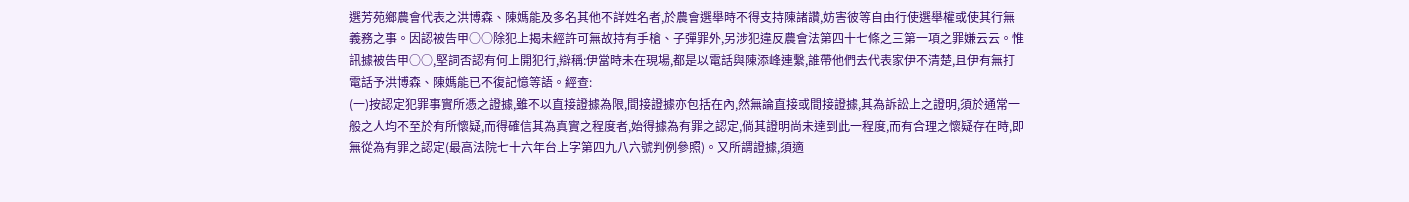選芳苑鄉農會代表之洪博森、陳媽能及多名其他不詳姓名者,於農會選舉時不得支持陳諸讚,妨害彼等自由行使選舉權或使其行無義務之事。因認被告甲○○除犯上揭未經許可無故持有手槍、子彈罪外,另涉犯違反農會法第四十七條之三第一項之罪嫌云云。惟訊據被告甲○○,堅詞否認有何上開犯行,辯稱:伊當時未在現場,都是以電話與陳添峰連繫,誰帶他們去代表家伊不清楚,且伊有無打電話予洪博森、陳媽能已不復記憶等語。經查:
(一)按認定犯罪事實所憑之證據,雖不以直接證據為限,間接證據亦包括在內,然無論直接或間接證據,其為訴訟上之證明,須於通常一般之人均不至於有所懷疑,而得確信其為真實之程度者,始得據為有罪之認定,倘其證明尚未達到此一程度,而有合理之懷疑存在時,即無從為有罪之認定(最高法院七十六年台上字第四九八六號判例參照)。又所謂證據,須適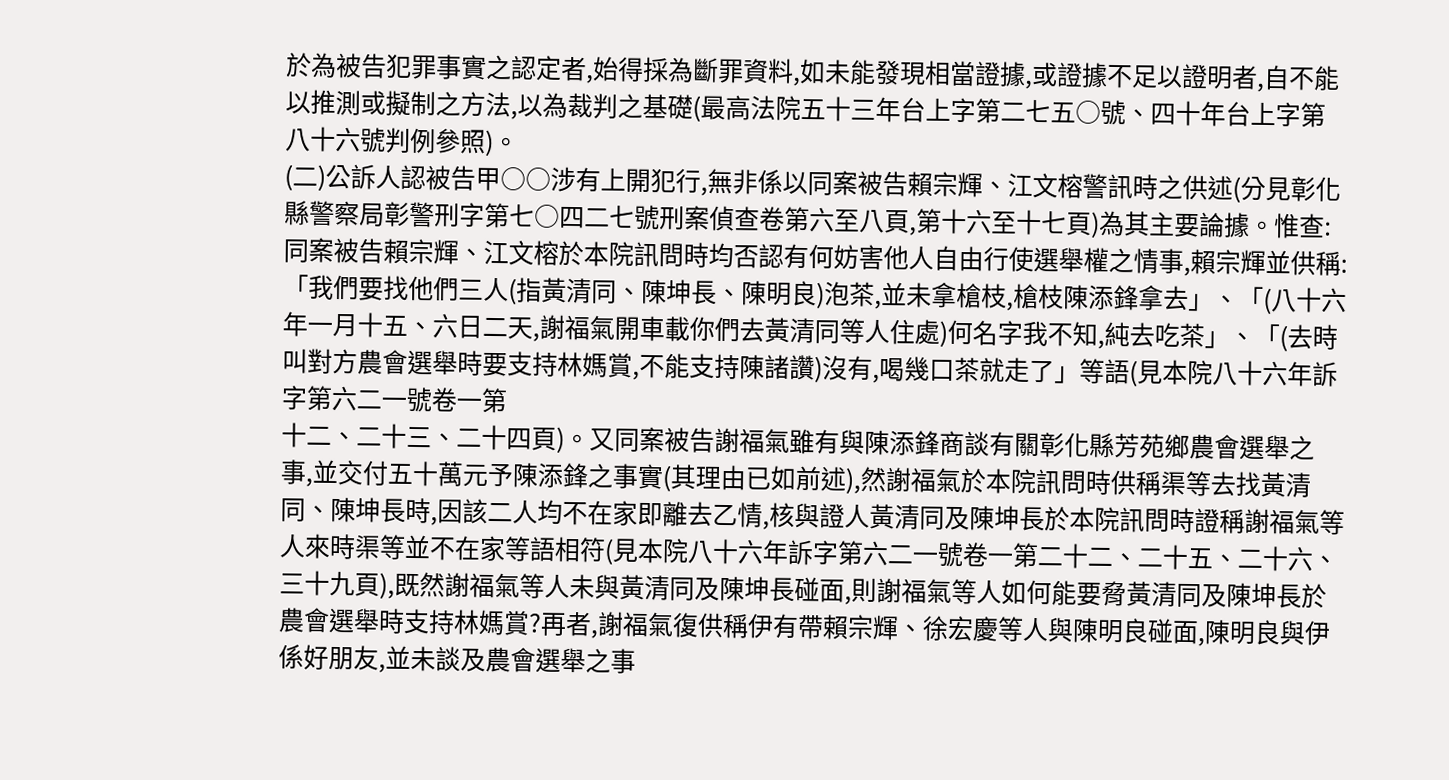於為被告犯罪事實之認定者,始得採為斷罪資料,如未能發現相當證據,或證據不足以證明者,自不能以推測或擬制之方法,以為裁判之基礎(最高法院五十三年台上字第二七五○號、四十年台上字第八十六號判例參照)。
(二)公訴人認被告甲○○涉有上開犯行,無非係以同案被告賴宗輝、江文榕警訊時之供述(分見彰化縣警察局彰警刑字第七○四二七號刑案偵查卷第六至八頁,第十六至十七頁)為其主要論據。惟查:同案被告賴宗輝、江文榕於本院訊問時均否認有何妨害他人自由行使選舉權之情事,賴宗輝並供稱:「我們要找他們三人(指黃清同、陳坤長、陳明良)泡茶,並未拿槍枝,槍枝陳添鋒拿去」、「(八十六年一月十五、六日二天,謝福氣開車載你們去黃清同等人住處)何名字我不知,純去吃茶」、「(去時叫對方農會選舉時要支持林媽賞,不能支持陳諸讚)沒有,喝幾口茶就走了」等語(見本院八十六年訴字第六二一號卷一第
十二、二十三、二十四頁)。又同案被告謝福氣雖有與陳添鋒商談有關彰化縣芳苑鄉農會選舉之事,並交付五十萬元予陳添鋒之事實(其理由已如前述),然謝福氣於本院訊問時供稱渠等去找黃清同、陳坤長時,因該二人均不在家即離去乙情,核與證人黃清同及陳坤長於本院訊問時證稱謝福氣等人來時渠等並不在家等語相符(見本院八十六年訴字第六二一號卷一第二十二、二十五、二十六、三十九頁),既然謝福氣等人未與黃清同及陳坤長碰面,則謝福氣等人如何能要脅黃清同及陳坤長於農會選舉時支持林媽賞?再者,謝福氣復供稱伊有帶賴宗輝、徐宏慶等人與陳明良碰面,陳明良與伊係好朋友,並未談及農會選舉之事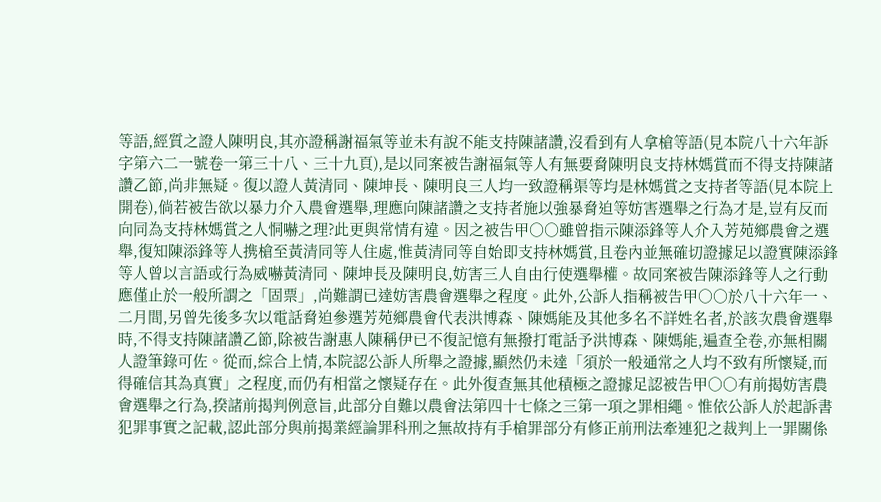等語,經質之證人陳明良,其亦證稱謝福氣等並未有說不能支持陳諸讚,沒看到有人拿槍等語(見本院八十六年訴字第六二一號卷一第三十八、三十九頁),是以同案被告謝福氣等人有無要脅陳明良支持林媽賞而不得支持陳諸讚乙節,尚非無疑。復以證人黃清同、陳坤長、陳明良三人均一致證稱渠等均是林媽賞之支持者等語(見本院上開卷),倘若被告欲以暴力介入農會選舉,理應向陳諸讚之支持者施以強暴脅迫等妨害選舉之行為才是,豈有反而向同為支持林媽賞之人恫嚇之理?此更與常情有違。因之被告甲○○雖曾指示陳添鋒等人介入芳苑鄉農會之選舉,復知陳添鋒等人携槍至黃清同等人住處,惟黃清同等自始即支持林媽賞,且卷內並無確切證據足以證實陳添鋒等人曾以言語或行為威嚇黃清同、陳坤長及陳明良,妨害三人自由行使選舉權。故同案被告陳添鋒等人之行動應僅止於一般所謂之「固票」,尚難謂已達妨害農會選舉之程度。此外,公訴人指稱被告甲○○於八十六年一、二月間,另曾先後多次以電話脅迫參選芳苑鄉農會代表洪博森、陳媽能及其他多名不詳姓名者,於該次農會選舉時,不得支持陳諸讚乙節,除被告謝惠人陳稱伊已不復記憶有無撥打電話予洪博森、陳媽能,遍查全卷,亦無相關人證筆錄可佐。從而,綜合上情,本院認公訴人所舉之證據,顯然仍未達「須於一般通常之人均不致有所懷疑,而得確信其為真實」之程度,而仍有相當之懷疑存在。此外復查無其他積極之證據足認被告甲○○有前揭妨害農會選舉之行為,揆諸前揭判例意旨,此部分自難以農會法第四十七條之三第一項之罪相繩。惟依公訴人於起訴書犯罪事實之記載,認此部分與前揭業經論罪科刑之無故持有手槍罪部分有修正前刑法牽連犯之裁判上一罪關係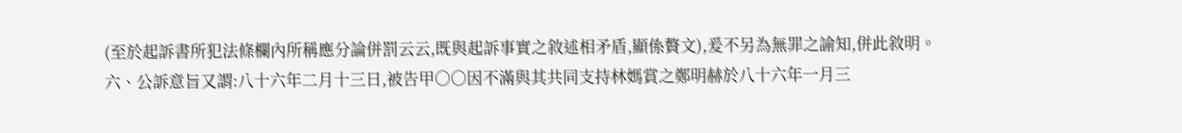(至於起訴書所犯法條欄內所稱應分論併罰云云,既與起訴事實之敘述相矛盾,顯係贅文),爰不另為無罪之諭知,併此敘明。
六、公訴意旨又謂:八十六年二月十三日,被告甲○○因不滿與其共同支持林媽賞之鄭明赫於八十六年一月三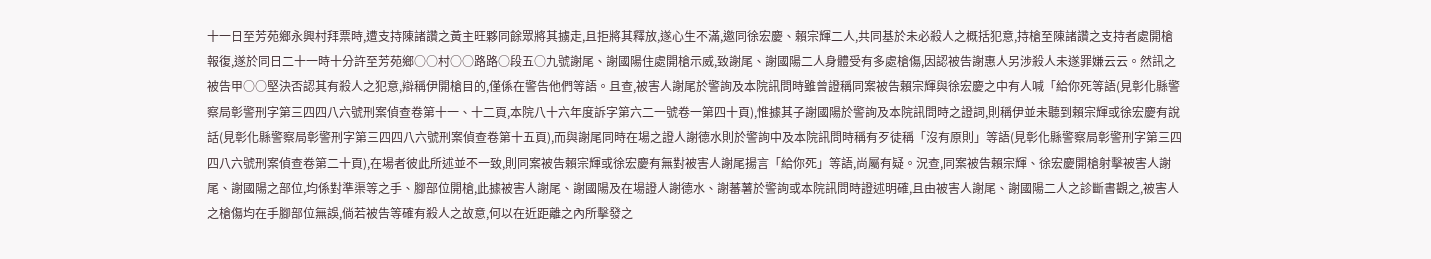十一日至芳苑鄉永興村拜票時,遭支持陳諸讚之黃主旺夥同餘眾將其擄走,且拒將其釋放,遂心生不滿,邀同徐宏慶、賴宗輝二人,共同基於未必殺人之概括犯意,持槍至陳諸讚之支持者處開槍報復,遂於同日二十一時十分許至芳苑鄉○○村○○路路○段五○九號謝尾、謝國陽住處開槍示威,致謝尾、謝國陽二人身體受有多處槍傷,因認被告謝惠人另涉殺人未遂罪嫌云云。然訊之被告甲○○堅決否認其有殺人之犯意,辯稱伊開槍目的,僅係在警告他們等語。且查,被害人謝尾於警詢及本院訊問時雖曾證稱同案被告賴宗輝與徐宏慶之中有人喊「給你死等語(見彰化縣警察局彰警刑字第三四四八六號刑案偵查卷第十一、十二頁,本院八十六年度訴字第六二一號卷一第四十頁),惟據其子謝國陽於警詢及本院訊問時之證詞,則稱伊並未聽到賴宗輝或徐宏慶有說話(見彰化縣警察局彰警刑字第三四四八六號刑案偵查卷第十五頁),而與謝尾同時在場之證人謝德水則於警詢中及本院訊問時稱有歹徒稱「沒有原則」等語(見彰化縣警察局彰警刑字第三四四八六號刑案偵查卷第二十頁),在場者彼此所述並不一致,則同案被告賴宗輝或徐宏慶有無對被害人謝尾揚言「給你死」等語,尚屬有疑。況查,同案被告賴宗輝、徐宏慶開槍射擊被害人謝尾、謝國陽之部位,均係對準渠等之手、腳部位開槍,此據被害人謝尾、謝國陽及在場證人謝德水、謝蕃薯於警詢或本院訊問時證述明確,且由被害人謝尾、謝國陽二人之診斷書觀之,被害人之槍傷均在手腳部位無誤,倘若被告等確有殺人之故意,何以在近距離之內所擊發之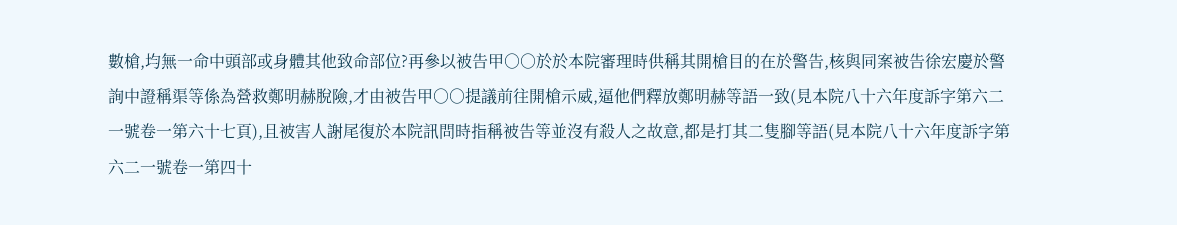數槍,均無一命中頭部或身體其他致命部位?再參以被告甲○○於於本院審理時供稱其開槍目的在於警告,核與同案被告徐宏慶於警詢中證稱渠等係為營救鄭明赫脫險,才由被告甲○○提議前往開槍示威,逼他們釋放鄭明赫等語一致(見本院八十六年度訴字第六二一號卷一第六十七頁),且被害人謝尾復於本院訊問時指稱被告等並沒有殺人之故意,都是打其二隻腳等語(見本院八十六年度訴字第六二一號卷一第四十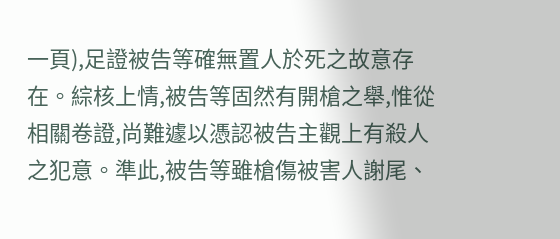一頁),足證被告等確無置人於死之故意存在。綜核上情,被告等固然有開槍之舉,惟從相關卷證,尚難遽以憑認被告主觀上有殺人之犯意。準此,被告等雖槍傷被害人謝尾、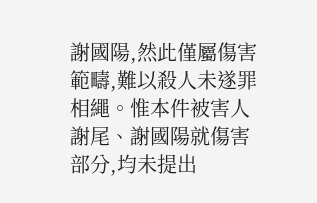謝國陽,然此僅屬傷害範疇,難以殺人未遂罪相繩。惟本件被害人謝尾、謝國陽就傷害部分,均未提出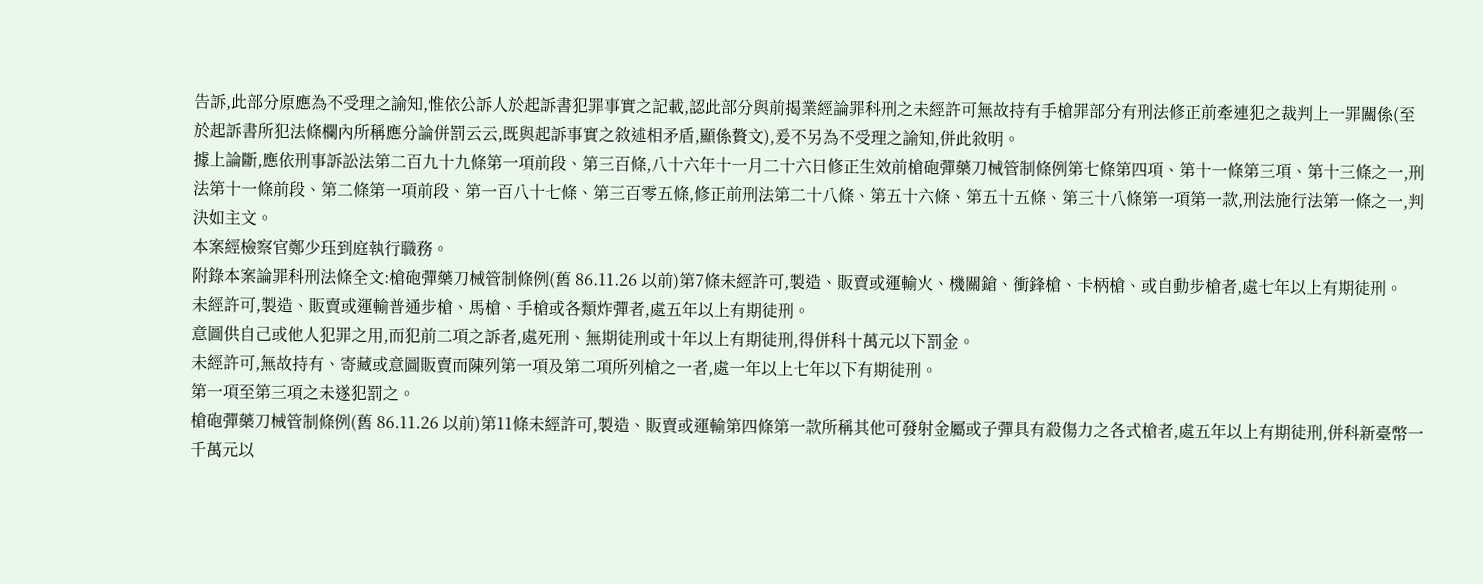告訴,此部分原應為不受理之諭知,惟依公訴人於起訴書犯罪事實之記載,認此部分與前揭業經論罪科刑之未經許可無故持有手槍罪部分有刑法修正前牽連犯之裁判上一罪關係(至於起訴書所犯法條欄內所稱應分論併罰云云,既與起訴事實之敘述相矛盾,顯係贅文),爰不另為不受理之諭知,併此敘明。
據上論斷,應依刑事訴訟法第二百九十九條第一項前段、第三百條,八十六年十一月二十六日修正生效前槍砲彈藥刀械管制條例第七條第四項、第十一條第三項、第十三條之一,刑法第十一條前段、第二條第一項前段、第一百八十七條、第三百零五條,修正前刑法第二十八條、第五十六條、第五十五條、第三十八條第一項第一款,刑法施行法第一條之一,判決如主文。
本案經檢察官鄭少珏到庭執行職務。
附錄本案論罪科刑法條全文:槍砲彈藥刀械管制條例(舊 86.11.26 以前)第7條未經許可,製造、販賣或運輸火、機關鎗、衝鋒槍、卡柄槍、或自動步槍者,處七年以上有期徒刑。
未經許可,製造、販賣或運輸普通步槍、馬槍、手槍或各類炸彈者,處五年以上有期徒刑。
意圖供自己或他人犯罪之用,而犯前二項之訴者,處死刑、無期徒刑或十年以上有期徒刑,得併科十萬元以下罰金。
未經許可,無故持有、寄藏或意圖販賣而陳列第一項及第二項所列槍之一者,處一年以上七年以下有期徒刑。
第一項至第三項之未遂犯罰之。
槍砲彈藥刀械管制條例(舊 86.11.26 以前)第11條未經許可,製造、販賣或運輸第四條第一款所稱其他可發射金屬或子彈具有殺傷力之各式槍者,處五年以上有期徒刑,併科新臺幣一千萬元以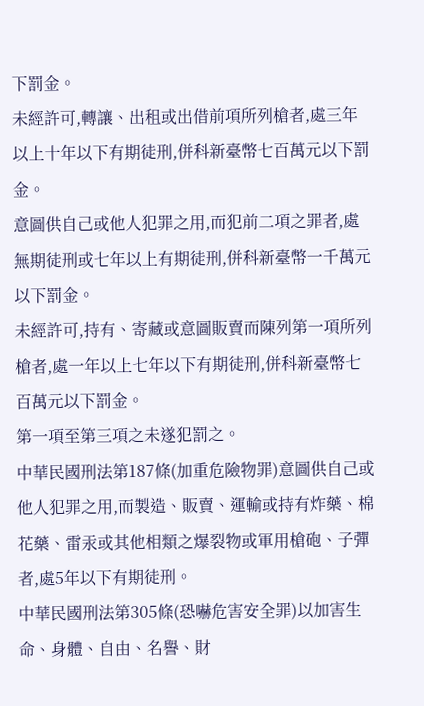下罰金。
未經許可,轉讓、出租或出借前項所列槍者,處三年以上十年以下有期徒刑,併科新臺幣七百萬元以下罰金。
意圖供自己或他人犯罪之用,而犯前二項之罪者,處無期徒刑或七年以上有期徒刑,併科新臺幣一千萬元以下罰金。
未經許可,持有、寄藏或意圖販賣而陳列第一項所列槍者,處一年以上七年以下有期徒刑,併科新臺幣七百萬元以下罰金。
第一項至第三項之未遂犯罰之。
中華民國刑法第187條(加重危險物罪)意圖供自己或他人犯罪之用,而製造、販賣、運輸或持有炸藥、棉花藥、雷汞或其他相類之爆裂物或軍用槍砲、子彈者,處5年以下有期徒刑。
中華民國刑法第305條(恐嚇危害安全罪)以加害生命、身體、自由、名譽、財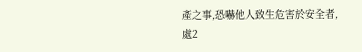產之事,恐嚇他人致生危害於安全者,處2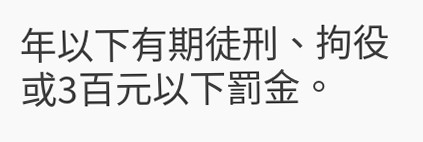年以下有期徒刑、拘役或3百元以下罰金。